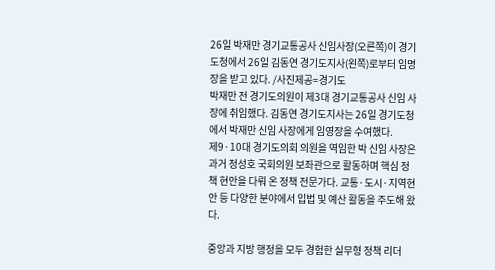26일 박재만 경기교통공사 신임사장(오른쪽)이 경기도청에서 26일 김동연 경기도지사(왼쪽)로부터 임명장을 받고 있다. /사진제공=경기도
박재만 전 경기도의원이 제3대 경기교통공사 신임 사장에 취임했다. 김동연 경기도지사는 26일 경기도청에서 박재만 신임 사장에게 임영장을 수여했다.
제9·10대 경기도의회 의원을 역임한 박 신임 사장은 과거 정성호 국회의원 보좌관으로 활동하며 핵심 정책 현안을 다뤄 온 정책 전문가다. 교통·도시·지역현안 등 다양한 분야에서 입법 및 예산 활동을 주도해 왔다.

중앙과 지방 행정을 모두 경험한 실무형 정책 리더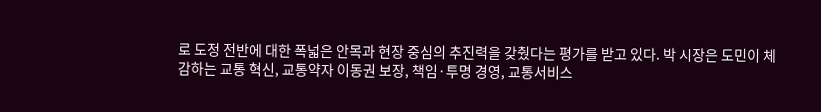로 도정 전반에 대한 폭넓은 안목과 현장 중심의 추진력을 갖췄다는 평가를 받고 있다. 박 시장은 도민이 체감하는 교통 혁신, 교통약자 이동권 보장, 책임·투명 경영, 교통서비스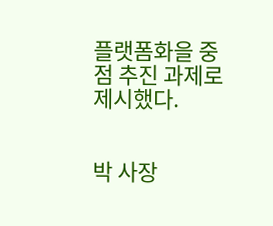플랫폼화을 중점 추진 과제로 제시했다.


박 사장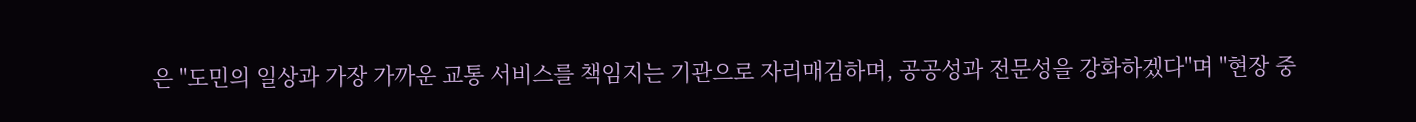은 "도민의 일상과 가장 가까운 교통 서비스를 책임지는 기관으로 자리매김하며, 공공성과 전문성을 강화하겠다"며 "현장 중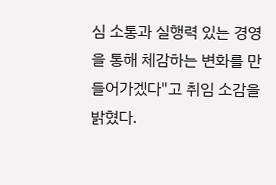심 소통과 실행력 있는 경영을 통해 체감하는 변화를 만들어가겠다"고 취임 소감을 밝혔다.